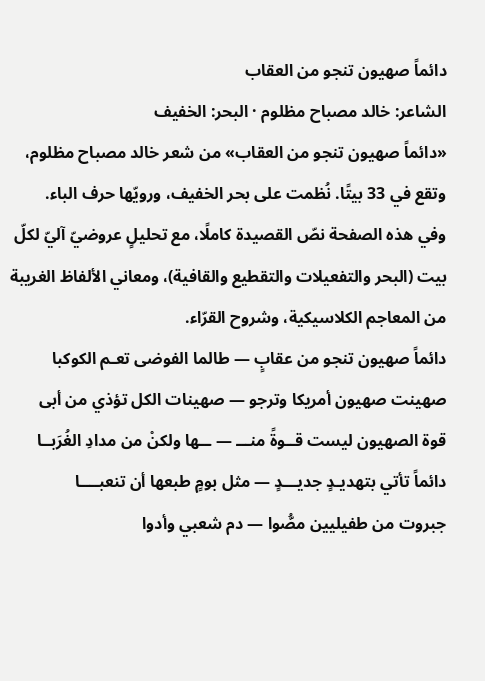دائماً صهيون تنجو من العقاب
الشاعر: خالد مصباح مظلوم · البحر: الخفيف
«دائماً صهيون تنجو من العقاب» من شعر خالد مصباح مظلوم، وتقع في 33 بيتًا. نُظمت على بحر الخفيف، ورويّها حرف الباء.
وفي هذه الصفحة نصّ القصيدة كاملًا، مع تحليلٍ عروضيّ آليّ لكلّ بيت (البحر والتفعيلات والتقطيع والقافية)، ومعاني الألفاظ الغريبة من المعاجم الكلاسيكية، وشروح القرّاء.
دائماً صهيون تنجو من عقابٍ — طالما الفوضى تعـم الكوكبا
صهينت صهيون أمريكا وترجو — صهينات الكل تؤذي من أبى
قوة الصهيون ليست قــوةً منـــ — ــها ولكنْ من مدادِ الغُرَبــا
دائماً تأتي بتهديـدٍ جديـــدٍ — مثل بومٍ طبعها أن تنعبــــا
جبروت من طفيليين مصُّوا — دم شعبي وأدوا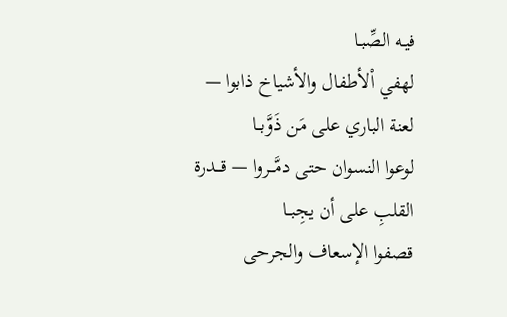فيـه الصِّبـا
لهفي اْلأطفال والأشياخ ذابوا — لعنة الباري على مَن ذَوَّبــا
لوعوا النسوان حتى دمَّـــروا — قـــدرة القلبِ على أن يجِبــا
قصفوا الإسعاف والجرحى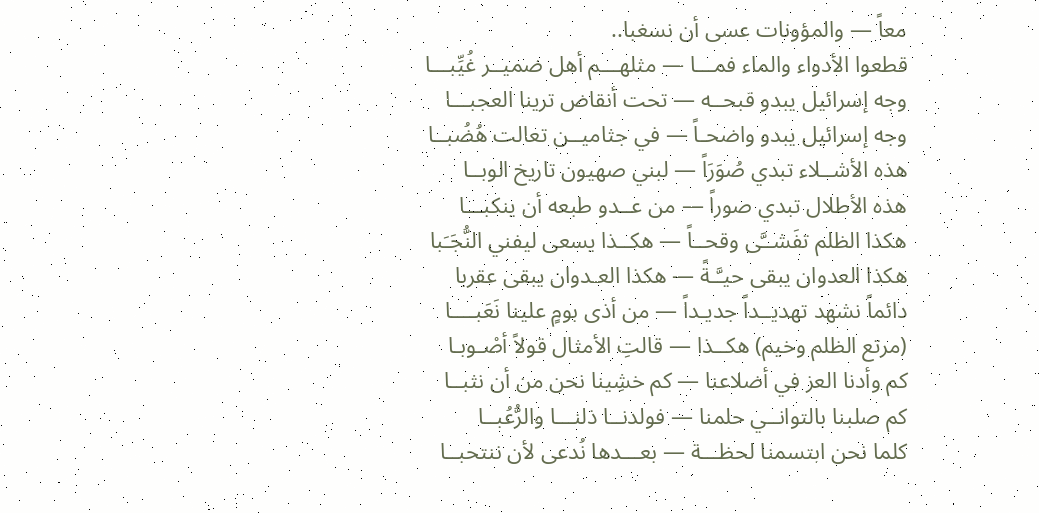معاً — والمؤونات عسى أن نسغبا..
قطعوا الأدواء والماء فمـــا — مثلهـــم أهل ضميــر غُيِّبـــا
وجه إسرائيل يبدو قبحــه — تحت أنقاض ترينا العجبـــا
وجه إسرائيل يبدو واضحـاً — في جثاميــن تعالت هُضُبــا
هذه الأشــلاء تبدي صُوَرَاً — لبني صهيون تاريخ الوبــا
هذه الأطلال تبدي صوراً — من عــدو طبعه أن ينكبـــا
هكذا الظلم تفَشــَّى وقحــاً — هكــذا يسعى ليفني النُّجَـَبا
هكذا العدوان يبقى حيـَّـةً — هكذا العـدوان يبقى عقربا
دائماً نشهد تهديــداً جديـداً — من أذى بومٍ علينا نَعَبــــا
(مرتع الظلم وخيم) هكــذا — قالتِ الأمثال قولاً أصْـوبـا
كم وأدنا العز في أضلاعنا — كم خشِينا نحن من أن نثبــا
كم صلبنا بالتوانــي حلمنا — فولدنــا ذلنـــا والرُّعُبــا
كلما نحن ابتسمنا لحظـــة — بعـــدها نُدعى لأن ننتحبــا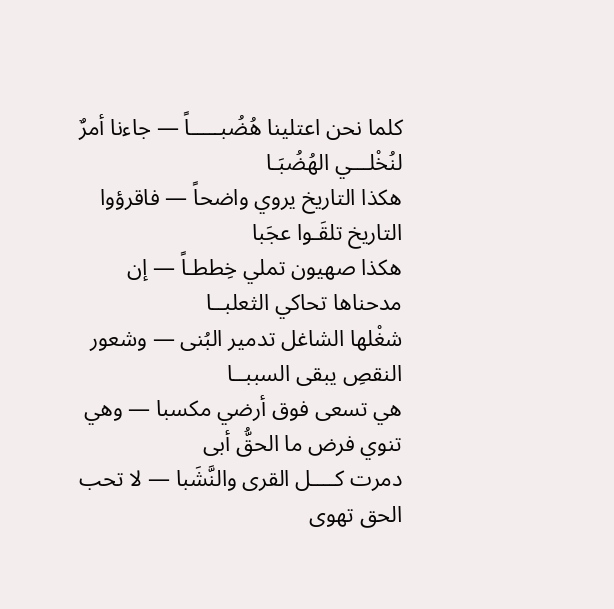كلما نحن اعتلينا هُضُبـــــاً — جاءنا أمرٌ لنُخْلـــي الهُضُبَـا
هكذا التاريخ يروي واضحاً — فاقرؤوا التاريخ تلقَـوا عجَبا
هكذا صهيون تملي خِططـاً — إن مدحناها تحاكي الثعلبــا
شغْلها الشاغل تدمير البُنى — وشعور النقصِ يبقى السببــا
هي تسعى فوق أرضي مكسبا — وهي تنوي فرض ما الحقُّ أبى
دمرت كــــل القرى والنَّشَبا — لا تحب الحق تهوى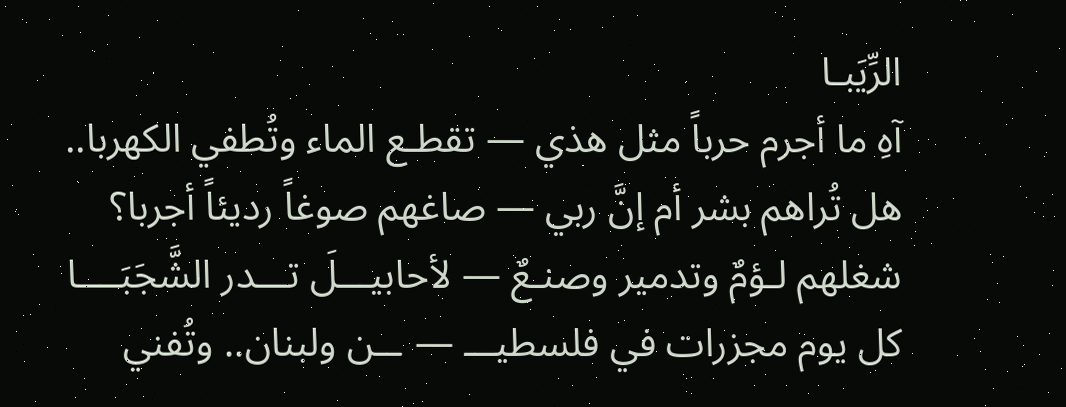الرِّيَبـا
آهِ ما أجرم حرباً مثل هذي — تقطـع الماء وتُطفي الكهربا..
هل تُراهم بشر أم إنَّ ربي — صاغهم صوغاً رديئاً أجربا؟
شغلهم لـؤمٌ وتدمير وصنـعٌ — لأحابيـــلَ تـــدر الشَّجَبَــــا
كل يوم مجزرات في فلسطيـــ — ــن ولبنان.. وتُفني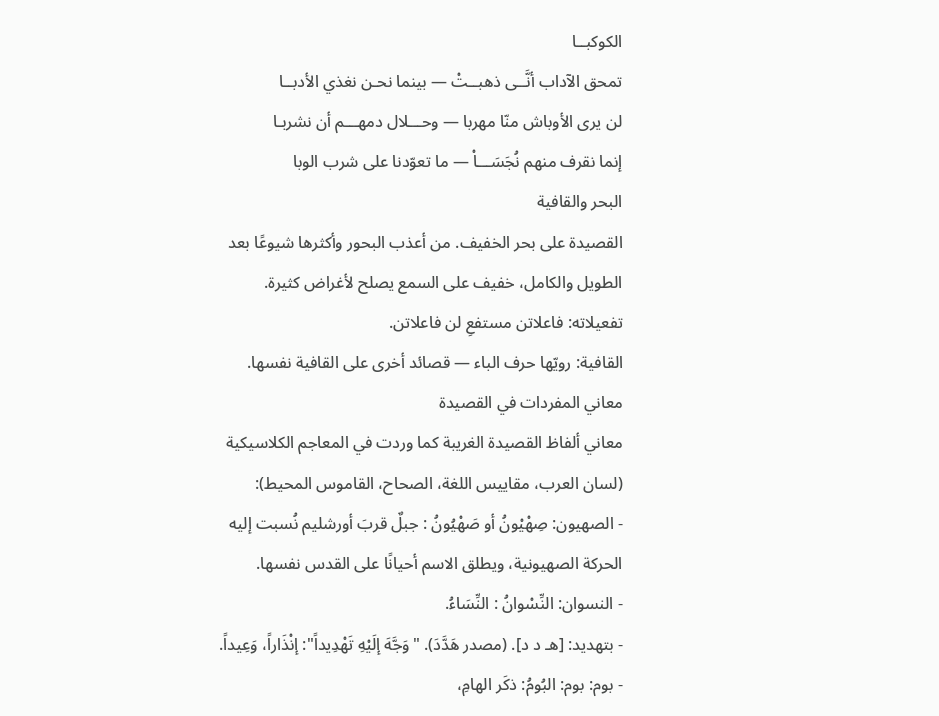الكوكبــا
تمحق الآداب أنَّــى ذهبــتْ — بينما نحـن نغذي الأدبــا
لن يرى الأوباش منّا مهربا — وحـــلال دمهـــم أن نشربـا
إنما نقرف منهم نُجَسَـــاْ — ما تعوّدنا على شرب الوبا
البحر والقافية
القصيدة على بحر الخفيف. من أعذب البحور وأكثرها شيوعًا بعد الطويل والكامل، خفيف على السمع يصلح لأغراض كثيرة.
تفعيلاته: فاعلاتن مستفعِ لن فاعلاتن.
القافية: رويّها حرف الباء — قصائد أخرى على القافية نفسها.
معاني المفردات في القصيدة
معاني ألفاظ القصيدة الغريبة كما وردت في المعاجم الكلاسيكية (لسان العرب، مقاييس اللغة، الصحاح، القاموس المحيط):
- الصهيون: صِهْيْونُ أو صَهْيُونُ : جبلٌ قربَ أورشليم نُسبت إليه الحركة الصهيونية، ويطلق الاسم أحيانًا على القدس نفسها.
- النسوان: النِّسْوانُ : النِّسَاءُ.
- بتهديد: [هـ د د]. (مصدر هَدَّدَ). "وَجَّهَ إلَيْهِ تَهْدِيداً": إنْذَاراً، وَعِيداً.
- بوم: بوم: البُومُ: ذكَر الهامِ،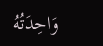وَاحِدَتُهُ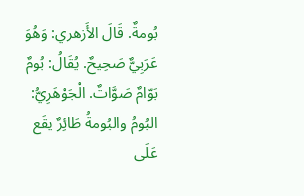بُومةٌ. قَالَ الأَزهري: وَهُوَ عَرَبِيٌّ صَحِيحٌ. يُقَالُ: بُومٌ بَوّامٌ صَوَّاتٌ. الْجَوْهَرِيُّ: البُومُ والبُومةُ طَائِرٌ يقَع عَلَى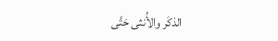الذكَر والأُنثى حَتَّى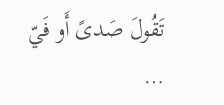تَقُولَ صَدىً أَو فَيّ …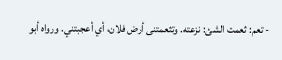- تعم: ثعمت الشئ: نزعته. وتثعمتنى أرض فلان، أي أعجبتني. ورواه أبو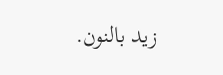زيد بالنون.